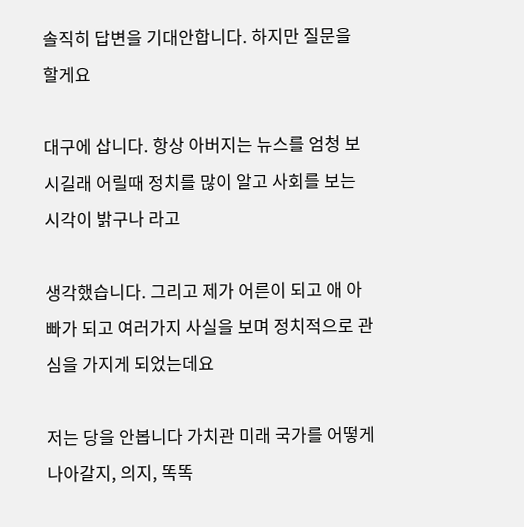솔직히 답변을 기대안합니다. 하지만 질문을 할게요

대구에 삽니다. 항상 아버지는 뉴스를 엄청 보시길래 어릴때 정치를 많이 알고 사회를 보는 시각이 밝구나 라고

생각했습니다. 그리고 제가 어른이 되고 애 아빠가 되고 여러가지 사실을 보며 정치적으로 관심을 가지게 되었는데요

저는 당을 안봅니다 가치관 미래 국가를 어떻게 나아갈지, 의지, 똑똑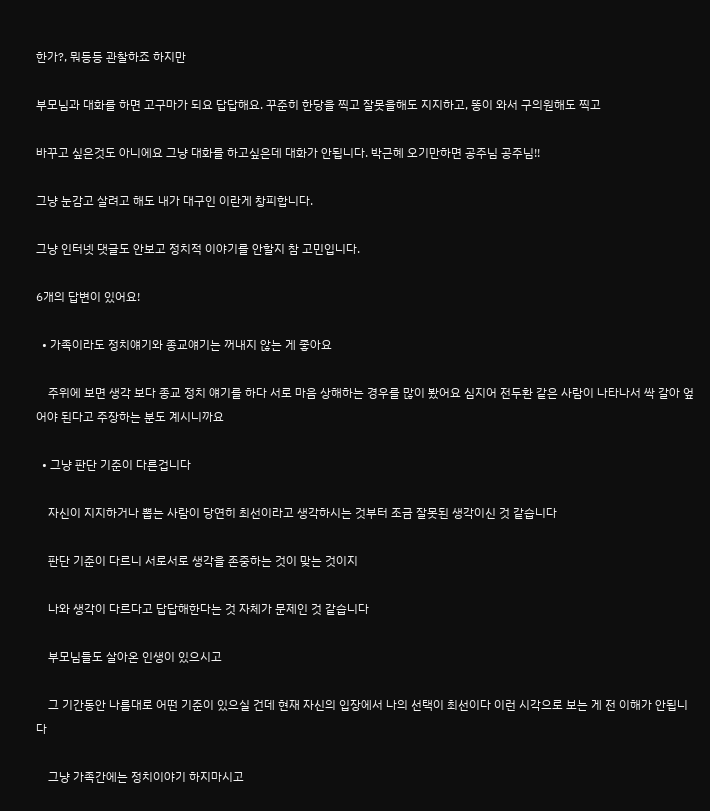한가?, 뭐등등 관찰하죠 하지만

부모님과 대화를 하면 고구마가 되요 답답해요. 꾸준히 한당을 찍고 잘못을해도 지지하고, 똥이 와서 구의원해도 찍고

바꾸고 싶은것도 아니에요 그냥 대화를 하고싶은데 대화가 안됩니다. 박근혜 오기만하면 공주님 공주님!!

그냥 눈감고 살려고 해도 내가 대구인 이란게 창피합니다.

그냥 인터넷 댓글도 안보고 정치적 이야기를 안할지 참 고민입니다.

6개의 답변이 있어요!

  • 가족이라도 정치얘기와 종교얘기는 꺼내지 않는 게 좋아요

    주위에 보면 생각 보다 종교 정치 얘기를 하다 서로 마음 상해하는 경우를 많이 봤어요 심지어 전두환 같은 사람이 나타나서 싹 갈아 엎어야 된다고 주장하는 분도 계시니까요

  • 그냥 판단 기준이 다른겁니다

    자신이 지지하거나 뽑는 사람이 당연히 최선이라고 생각하시는 것부터 조금 잘못된 생각이신 것 같습니다

    판단 기준이 다르니 서로서로 생각을 존중하는 것이 맞는 것이지

    나와 생각이 다르다고 답답해한다는 것 자체가 문제인 것 같습니다

    부모님들도 살아온 인생이 있으시고

    그 기간동안 나름대로 어떤 기준이 있으실 건데 현재 자신의 입장에서 나의 선택이 최선이다 이런 시각으로 보는 게 전 이해가 안됩니다

    그냥 가족간에는 정치이야기 하지마시고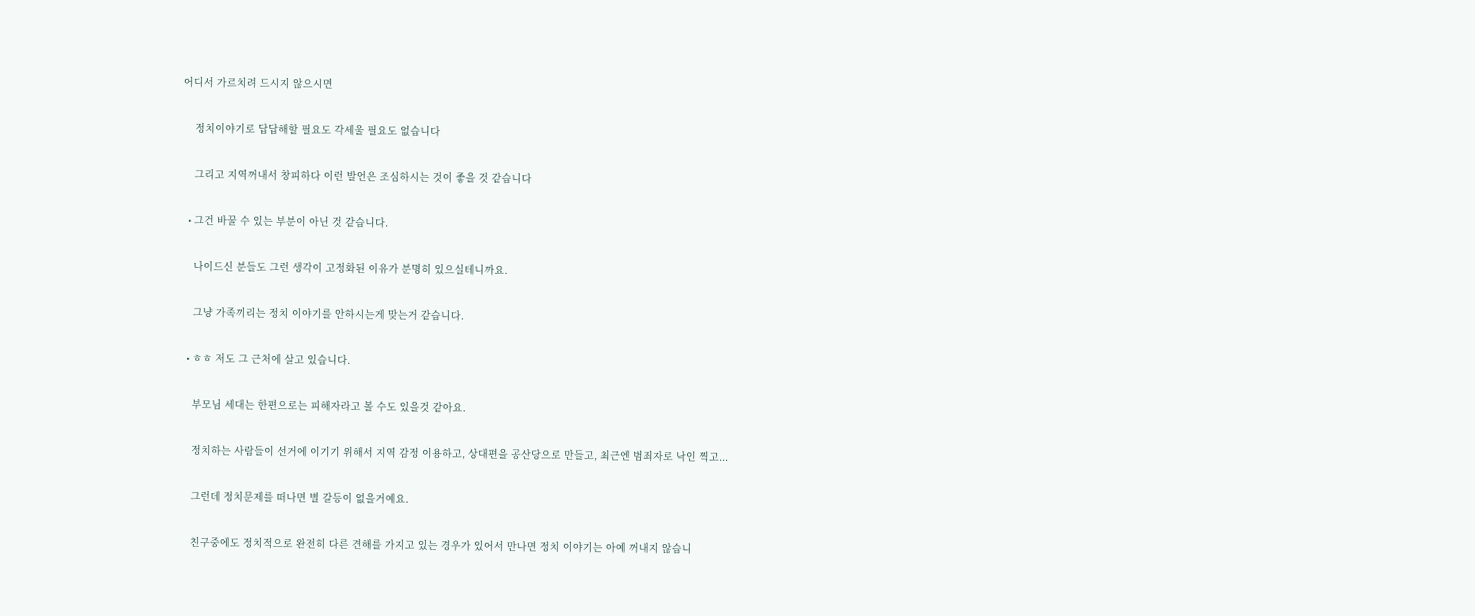어디서 가르치려 드시지 않으시면

    정치이야기로 답답해할 필요도 각세울 필요도 없습니다

    그리고 지역꺼내서 창피하다 이런 발언은 조심하시는 것이 좋을 것 같습니다

  • 그건 바꿀 수 있는 부분이 아닌 것 같습니다.

    나이드신 분들도 그런 생각이 고정화된 이유가 분명히 있으실테니까요.

    그냥 가족끼리는 정치 이야기를 안하시는게 맞는거 같습니다.

  • ㅎㅎ 저도 그 근처에 살고 있습니다.

    부모님 세대는 한편으로는 피해자라고 볼 수도 있을것 같아요.

    정치하는 사람들이 선거에 이기기 위해서 지역 감정 이용하고, 상대편을 공산당으로 만들고, 최근엔 범죄자로 낙인 찍고...

    그런데 정치문제를 떠나면 별 갈등이 없을거예요.

    친구중에도 정치적으로 완전히 다른 견해를 가지고 있는 경우가 있어서 만나면 정치 이야기는 아예 꺼내지 않습니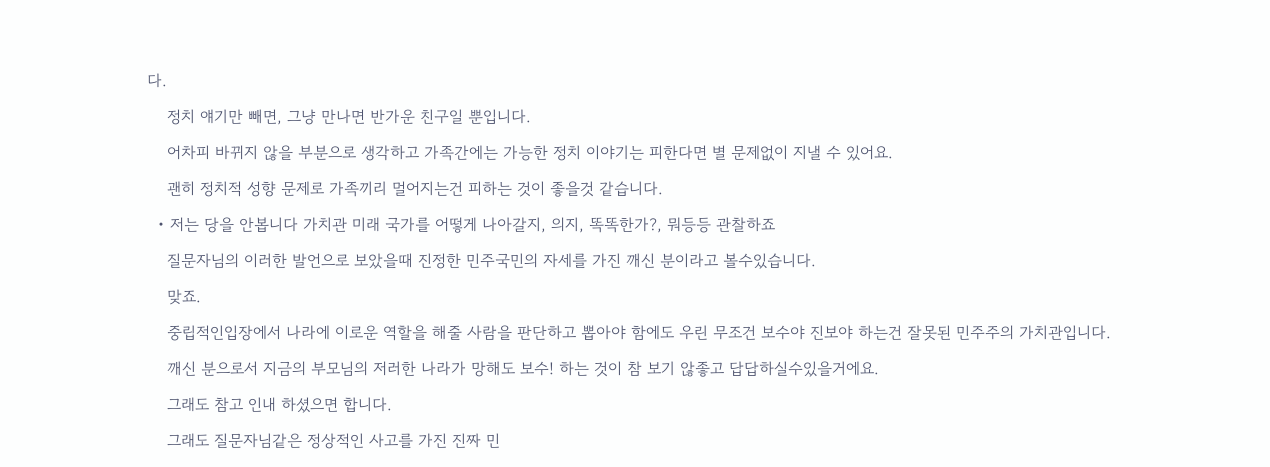다.

    정치 얘기만 빼면, 그냥 만나면 반가운 친구일 뿐입니다.

    어차피 바뀌지 않을 부분으로 생각하고 가족간에는 가능한 정치 이야기는 피한다면 별 문제없이 지낼 수 있어요.

    괜히 정치적 성향 문제로 가족끼리 멀어지는건 피하는 것이 좋을것 같습니다.

  • 저는 당을 안봅니다 가치관 미래 국가를 어떻게 나아갈지, 의지, 똑똑한가?, 뭐등등 관찰하죠

    질문자님의 이러한 발언으로 보았을때 진정한 민주국민의 자세를 가진 깨신 분이라고 볼수있습니다.

    맞죠.

    중립적인입장에서 나라에 이로운 역할을 해줄 사람을 판단하고 뽑아야 함에도 우린 무조건 보수야 진보야 하는건 잘못된 민주주의 가치관입니다.

    깨신 분으로서 지금의 부모님의 저러한 나라가 망해도 보수! 하는 것이 참 보기 않좋고 답답하실수있을거에요.

    그래도 참고 인내 하셨으면 합니다.

    그래도 질문자님같은 정상적인 사고를 가진 진짜 민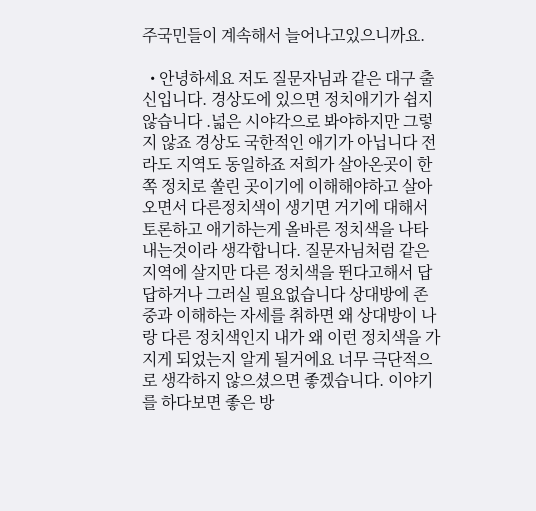주국민들이 계속해서 늘어나고있으니까요.

  • 안녕하세요 저도 질문자님과 같은 대구 출신입니다. 경상도에 있으면 정치애기가 쉽지 않습니다 .넓은 시야각으로 봐야하지만 그렇지 않죠 경상도 국한적인 애기가 아닙니다 전라도 지역도 동일하죠 저희가 살아온곳이 한쪽 정치로 쏠린 곳이기에 이해해야하고 살아오면서 다른정치색이 생기면 거기에 대해서 토론하고 애기하는게 올바른 정치색을 나타내는것이라 생각합니다. 질문자님처럼 같은지역에 살지만 다른 정치색을 뛴다고해서 답답하거나 그러실 필요없습니다 상대방에 존중과 이해하는 자세를 취하면 왜 상대방이 나랑 다른 정치색인지 내가 왜 이런 정치색을 가지게 되었는지 알게 될거에요 너무 극단적으로 생각하지 않으셨으면 좋겠습니다. 이야기를 하다보면 좋은 방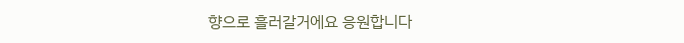향으로 흘러갈거에요 응원합니다